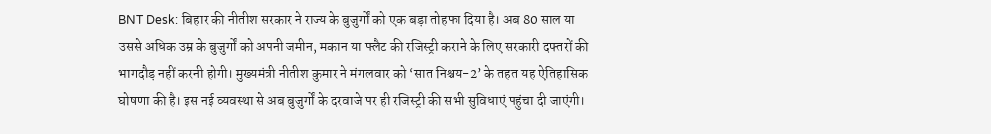BNT Desk: बिहार की नीतीश सरकार ने राज्य के बुजुर्गों को एक बड़ा तोहफा दिया है। अब 80 साल या उससे अधिक उम्र के बुजुर्गों को अपनी जमीन, मकान या फ्लैट की रजिस्ट्री कराने के लिए सरकारी दफ्तरों की भागदौड़ नहीं करनी होगी। मुख्यमंत्री नीतीश कुमार ने मंगलवार को ‘सात निश्चय-2’ के तहत यह ऐतिहासिक घोषणा की है। इस नई व्यवस्था से अब बुजुर्गों के दरवाजे पर ही रजिस्ट्री की सभी सुविधाएं पहुंचा दी जाएंगी।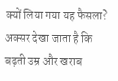क्यों लिया गया यह फैसला?
अक्सर देखा जाता है कि बढ़ती उम्र और खराब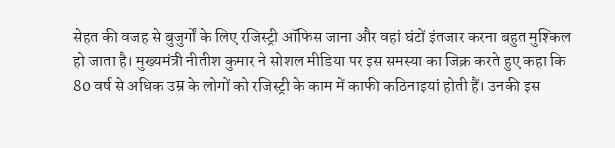सेहत की वजह से बुजुर्गों के लिए रजिस्ट्री ऑफिस जाना और वहां घंटों इंतजार करना बहुत मुश्किल हो जाता है। मुख्यमंत्री नीतीश कुमार ने सोशल मीडिया पर इस समस्या का जिक्र करते हुए कहा कि 80 वर्ष से अधिक उम्र के लोगों को रजिस्ट्री के काम में काफी कठिनाइयां होती हैं। उनकी इस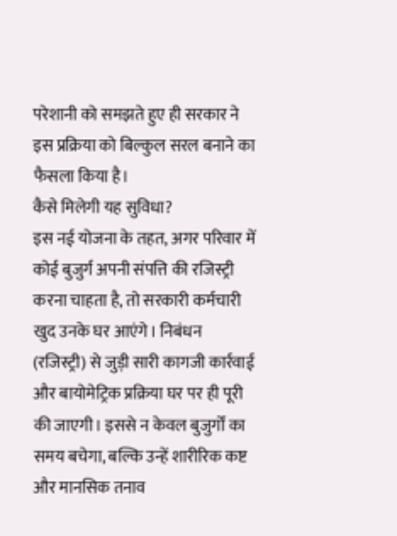परेशानी को समझते हुए ही सरकार ने इस प्रक्रिया को बिल्कुल सरल बनाने का फैसला किया है।
कैसे मिलेगी यह सुविधा?
इस नई योजना के तहत, अगर परिवार में कोई बुजुर्ग अपनी संपत्ति की रजिस्ट्री करना चाहता है, तो सरकारी कर्मचारी खुद उनके घर आएंगे। निबंधन (रजिस्ट्री) से जुड़ी सारी कागजी कार्रवाई और बायोमेट्रिक प्रक्रिया घर पर ही पूरी की जाएगी। इससे न केवल बुजुर्गों का समय बचेगा, बल्कि उन्हें शारीरिक कष्ट और मानसिक तनाव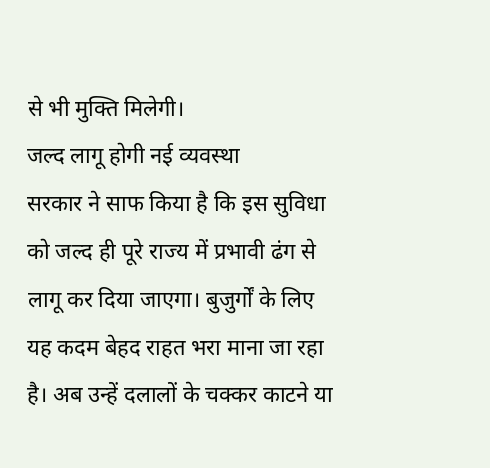से भी मुक्ति मिलेगी।
जल्द लागू होगी नई व्यवस्था
सरकार ने साफ किया है कि इस सुविधा को जल्द ही पूरे राज्य में प्रभावी ढंग से लागू कर दिया जाएगा। बुजुर्गों के लिए यह कदम बेहद राहत भरा माना जा रहा है। अब उन्हें दलालों के चक्कर काटने या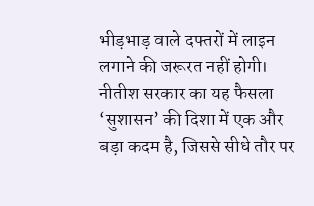भीड़भाड़ वाले दफ्तरों में लाइन लगाने की जरूरत नहीं होगी। नीतीश सरकार का यह फैसला ‘सुशासन’ की दिशा में एक और बड़ा कदम है, जिससे सीधे तौर पर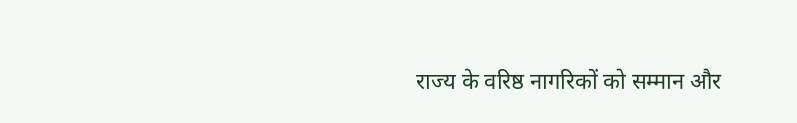राज्य के वरिष्ठ नागरिकों को सम्मान और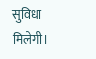सुविधा मिलेगी।